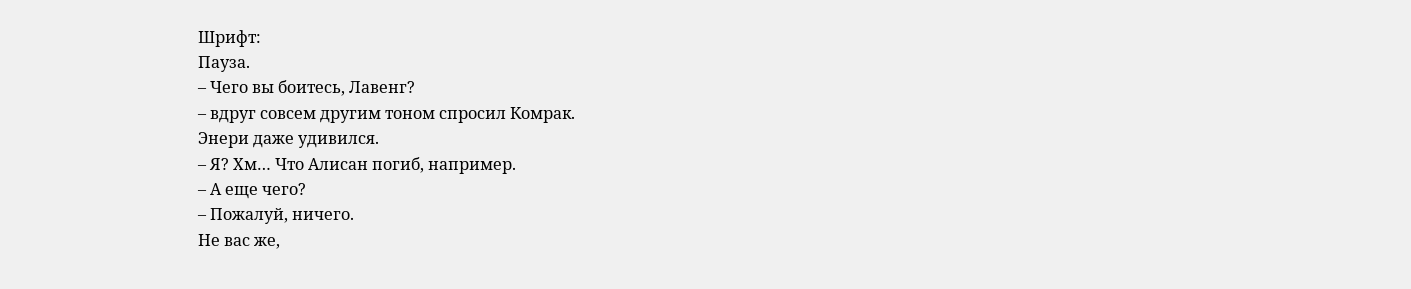Шрифт:
Пауза.
– Чего вы боитесь, Лавенг?
– вдруг совсем другим тоном спросил Комрак.
Энери даже удивился.
– Я? Хм… Что Алисан погиб, например.
– А еще чего?
– Пожалуй, ничего.
Не вас же,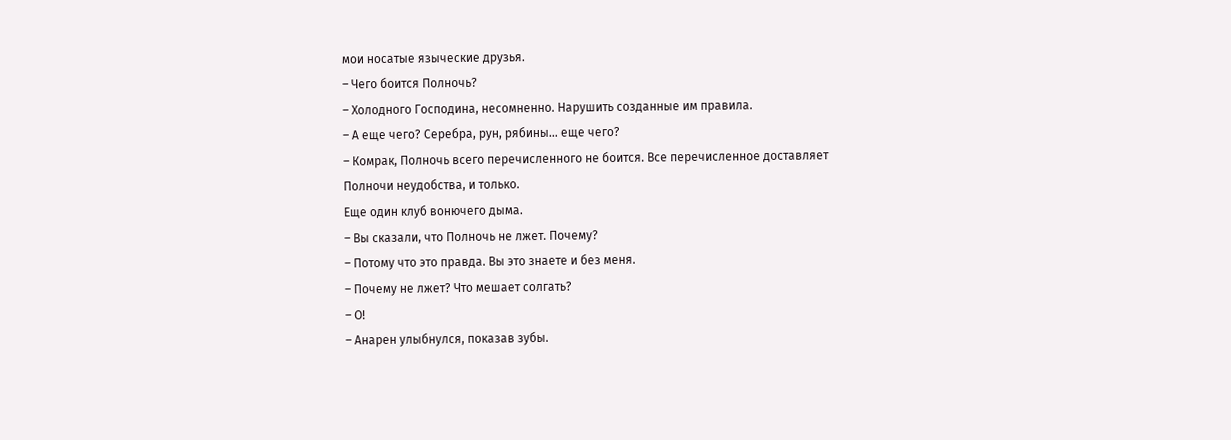мои носатые языческие друзья.
– Чего боится Полночь?
– Холодного Господина, несомненно. Нарушить созданные им правила.
– А еще чего? Серебра, рун, рябины… еще чего?
– Комрак, Полночь всего перечисленного не боится. Все перечисленное доставляет Полночи неудобства, и только.
Еще один клуб вонючего дыма.
– Вы сказали, что Полночь не лжет. Почему?
– Потому что это правда. Вы это знаете и без меня.
– Почему не лжет? Что мешает солгать?
– О!
– Анарен улыбнулся, показав зубы.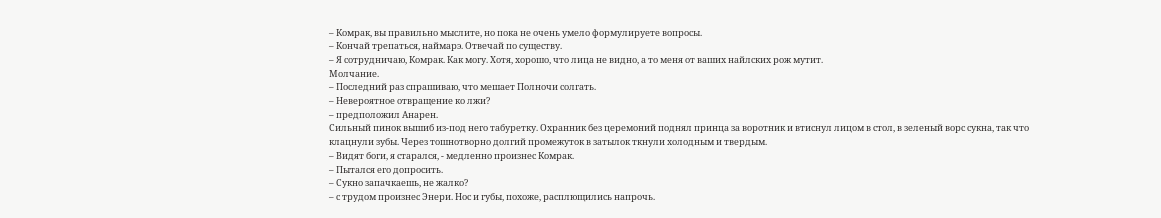– Комрак, вы правильно мыслите, но пока не очень умело формулируете вопросы.
– Кончай трепаться, наймарэ. Отвечай по существу.
– Я сотрудничаю, Комрак. Как могу. Хотя, хорошо, что лица не видно, а то меня от ваших найлских рож мутит.
Молчание.
– Последний раз спрашиваю, что мешает Полночи солгать.
– Невероятное отвращение ко лжи?
– предположил Анарен.
Сильный пинок вышиб из-под него табуретку. Охранник без церемоний поднял принца за воротник и втиснул лицом в стол, в зеленый ворс сукна, так что клацнули зубы. Через тошнотворно долгий промежуток в затылок ткнули холодным и твердым.
– Видят боги, я старался, - медленно произнес Комрак.
– Пытался его допросить.
– Сукно запачкаешь, не жалко?
– с трудом произнес Энери. Нос и губы, похоже, расплющились напрочь.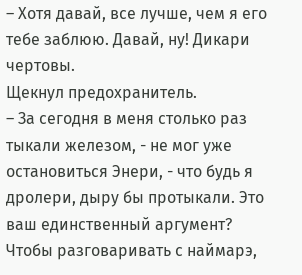– Хотя давай, все лучше, чем я его тебе заблюю. Давай, ну! Дикари чертовы.
Щекнул предохранитель.
– За сегодня в меня столько раз тыкали железом, - не мог уже остановиться Энери, - что будь я дролери, дыру бы протыкали. Это ваш единственный аргумент? Чтобы разговаривать с наймарэ,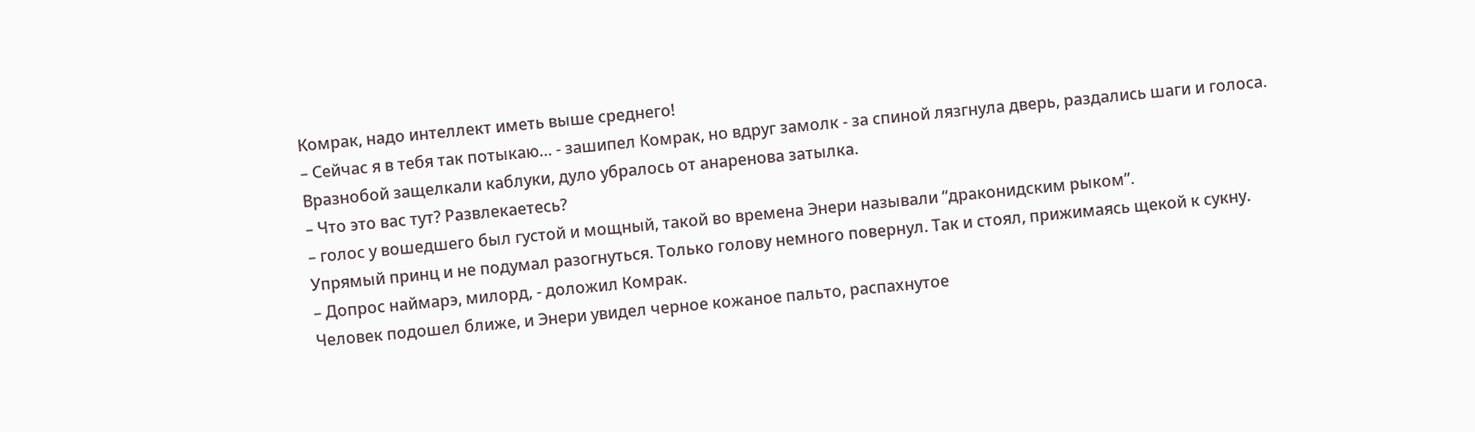Комрак, надо интеллект иметь выше среднего!
– Сейчас я в тебя так потыкаю… - зашипел Комрак, но вдруг замолк - за спиной лязгнула дверь, раздались шаги и голоса.
Вразнобой защелкали каблуки, дуло убралось от анаренова затылка.
– Что это вас тут? Развлекаетесь?
– голос у вошедшего был густой и мощный, такой во времена Энери называли “драконидским рыком”.
Упрямый принц и не подумал разогнуться. Только голову немного повернул. Так и стоял, прижимаясь щекой к сукну.
– Допрос наймарэ, милорд, - доложил Комрак.
Человек подошел ближе, и Энери увидел черное кожаное пальто, распахнутое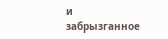и забрызганное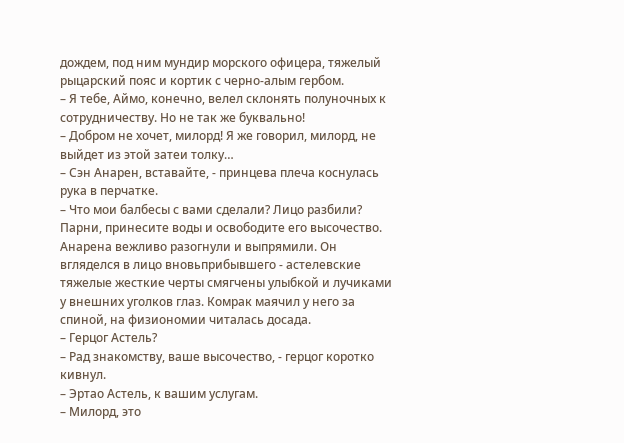дождем, под ним мундир морского офицера, тяжелый рыцарский пояс и кортик с черно-алым гербом.
– Я тебе, Аймо, конечно, велел склонять полуночных к сотрудничеству. Но не так же буквально!
– Добром не хочет, милорд! Я же говорил, милорд, не выйдет из этой затеи толку…
– Сэн Анарен, вставайте, - принцева плеча коснулась рука в перчатке.
– Что мои балбесы с вами сделали? Лицо разбили? Парни, принесите воды и освободите его высочество.
Анарена вежливо разогнули и выпрямили. Он вгляделся в лицо вновьприбывшего - астелевские тяжелые жесткие черты смягчены улыбкой и лучиками у внешних уголков глаз. Комрак маячил у него за спиной, на физиономии читалась досада.
– Герцог Астель?
– Рад знакомству, ваше высочество, - герцог коротко кивнул.
– Эртао Астель, к вашим услугам.
– Милорд, это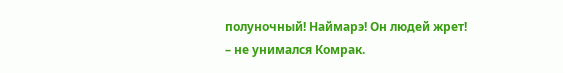полуночный! Наймарэ! Он людей жрет!
– не унимался Комрак.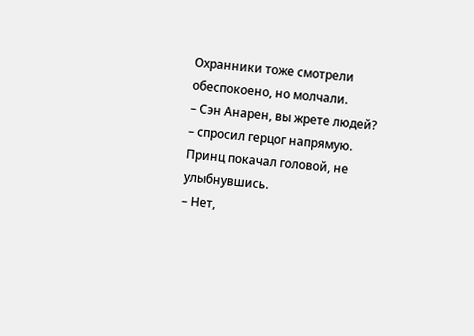Охранники тоже смотрели обеспокоено, но молчали.
– Сэн Анарен, вы жрете людей?
– спросил герцог напрямую.
Принц покачал головой, не улыбнувшись.
– Нет,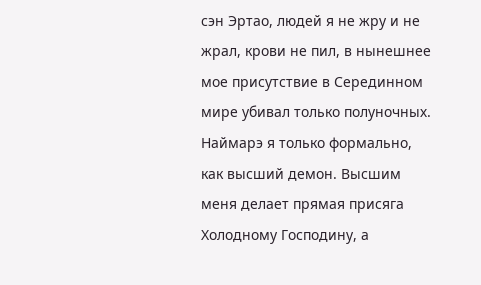сэн Эртао, людей я не жру и не жрал, крови не пил, в нынешнее мое присутствие в Серединном мире убивал только полуночных. Наймарэ я только формально, как высший демон. Высшим меня делает прямая присяга Холодному Господину, а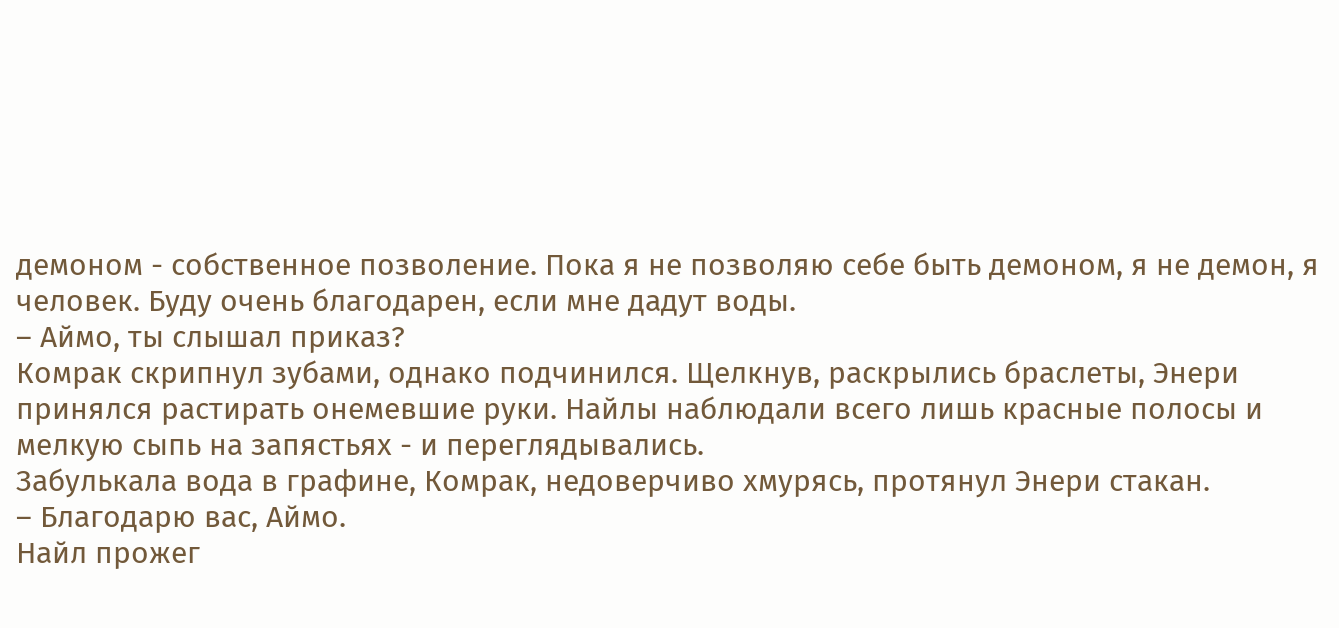демоном - собственное позволение. Пока я не позволяю себе быть демоном, я не демон, я человек. Буду очень благодарен, если мне дадут воды.
– Аймо, ты слышал приказ?
Комрак скрипнул зубами, однако подчинился. Щелкнув, раскрылись браслеты, Энери принялся растирать онемевшие руки. Найлы наблюдали всего лишь красные полосы и мелкую сыпь на запястьях - и переглядывались.
Забулькала вода в графине, Комрак, недоверчиво хмурясь, протянул Энери стакан.
– Благодарю вас, Аймо.
Найл прожег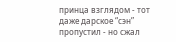принца взглядом - тот даже дарское “сэн” пропустил - но сжал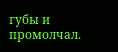губы и промолчал.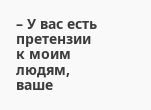– У вас есть претензии к моим людям, ваше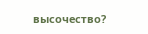высочество?